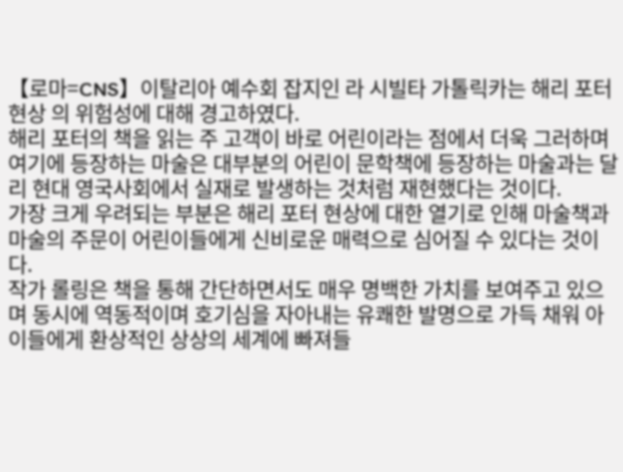【로마=CNS】이탈리아 예수회 잡지인 라 시빌타 가톨릭카는 해리 포터 현상 의 위험성에 대해 경고하였다.
해리 포터의 책을 읽는 주 고객이 바로 어린이라는 점에서 더욱 그러하며 여기에 등장하는 마술은 대부분의 어린이 문학책에 등장하는 마술과는 달리 현대 영국사회에서 실재로 발생하는 것처럼 재현했다는 것이다.
가장 크게 우려되는 부분은 해리 포터 현상에 대한 열기로 인해 마술책과 마술의 주문이 어린이들에게 신비로운 매력으로 심어질 수 있다는 것이다.
작가 롤링은 책을 통해 간단하면서도 매우 명백한 가치를 보여주고 있으며 동시에 역동적이며 호기심을 자아내는 유쾌한 발명으로 가득 채워 아이들에게 환상적인 상상의 세계에 빠져들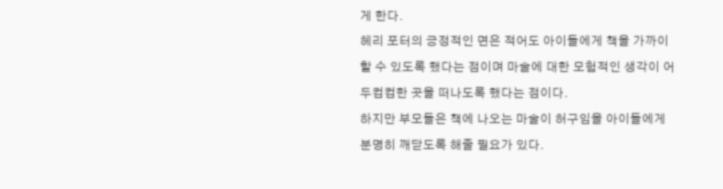게 한다.
헤리 포터의 긍정적인 면은 적어도 아이들에게 책을 가까이 할 수 있도록 했다는 점이며 마술에 대한 모험적인 생각이 어두컴컴한 곳을 떠나도록 했다는 점이다.
하지만 부모들은 책에 나오는 마술이 허구임을 아이들에게 분명히 깨닫도록 해줄 필요가 있다.